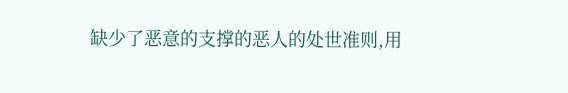缺少了恶意的支撑的恶人的处世准则,用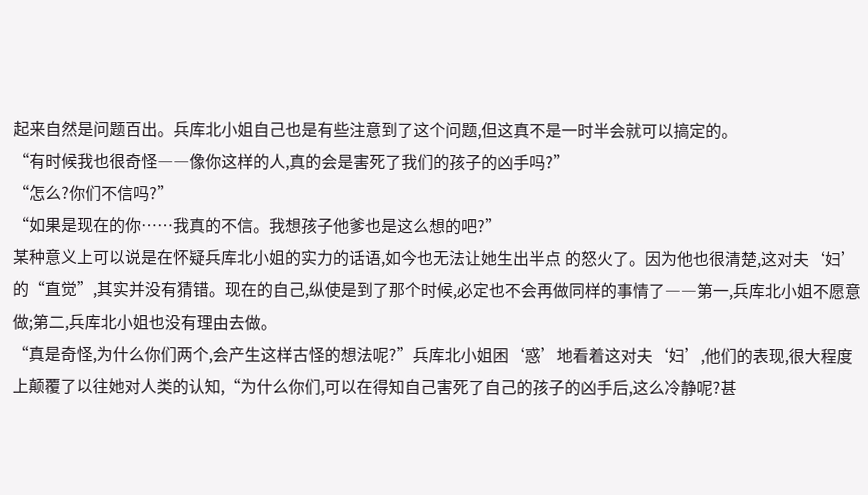起来自然是问题百出。兵库北小姐自己也是有些注意到了这个问题,但这真不是一时半会就可以搞定的。
“有时候我也很奇怪――像你这样的人,真的会是害死了我们的孩子的凶手吗?”
“怎么?你们不信吗?”
“如果是现在的你……我真的不信。我想孩子他爹也是这么想的吧?”
某种意义上可以说是在怀疑兵库北小姐的实力的话语,如今也无法让她生出半点 的怒火了。因为他也很清楚,这对夫‘妇’的“直觉”,其实并没有猜错。现在的自己,纵使是到了那个时候,必定也不会再做同样的事情了――第一,兵库北小姐不愿意做;第二,兵库北小姐也没有理由去做。
“真是奇怪,为什么你们两个,会产生这样古怪的想法呢?”兵库北小姐困‘惑’地看着这对夫‘妇’,他们的表现,很大程度上颠覆了以往她对人类的认知,“为什么你们,可以在得知自己害死了自己的孩子的凶手后,这么冷静呢?甚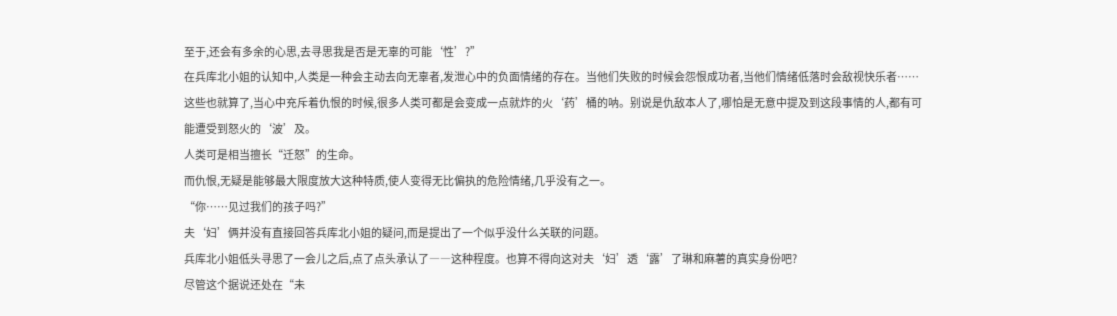至于,还会有多余的心思,去寻思我是否是无辜的可能‘性’?”
在兵库北小姐的认知中,人类是一种会主动去向无辜者,发泄心中的负面情绪的存在。当他们失败的时候会怨恨成功者,当他们情绪低落时会敌视快乐者……这些也就算了,当心中充斥着仇恨的时候,很多人类可都是会变成一点就炸的火‘药’桶的呐。别说是仇敌本人了,哪怕是无意中提及到这段事情的人,都有可能遭受到怒火的‘波’及。
人类可是相当擅长“迁怒”的生命。
而仇恨,无疑是能够最大限度放大这种特质,使人变得无比偏执的危险情绪,几乎没有之一。
“你……见过我们的孩子吗?”
夫‘妇’俩并没有直接回答兵库北小姐的疑问,而是提出了一个似乎没什么关联的问题。
兵库北小姐低头寻思了一会儿之后,点了点头承认了――这种程度。也算不得向这对夫‘妇’透‘露’了琳和麻薯的真实身份吧?
尽管这个据说还处在“未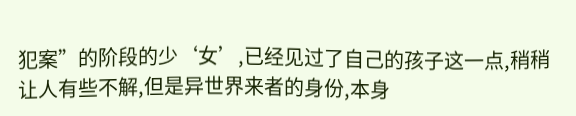犯案”的阶段的少‘女’,已经见过了自己的孩子这一点,稍稍让人有些不解,但是异世界来者的身份,本身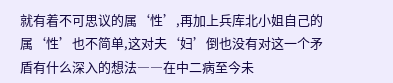就有着不可思议的属‘性’,再加上兵库北小姐自己的属‘性’也不简单,这对夫‘妇’倒也没有对这一个矛盾有什么深入的想法――在中二病至今未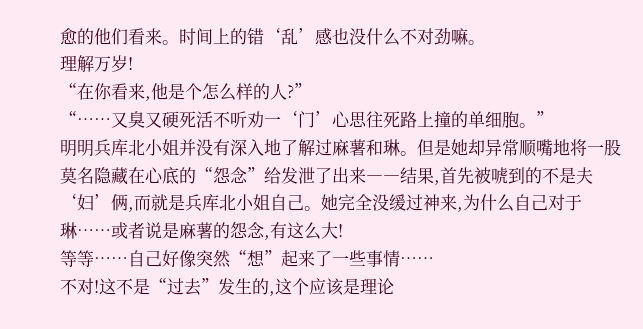愈的他们看来。时间上的错‘乱’感也没什么不对劲嘛。
理解万岁!
“在你看来,他是个怎么样的人?”
“……又臭又硬死活不听劝一‘门’心思往死路上撞的单细胞。”
明明兵库北小姐并没有深入地了解过麻薯和琳。但是她却异常顺嘴地将一股莫名隐藏在心底的“怨念”给发泄了出来――结果,首先被唬到的不是夫‘妇’俩,而就是兵库北小姐自己。她完全没缓过神来,为什么自己对于琳……或者说是麻薯的怨念,有这么大!
等等……自己好像突然“想”起来了一些事情……
不对!这不是“过去”发生的,这个应该是理论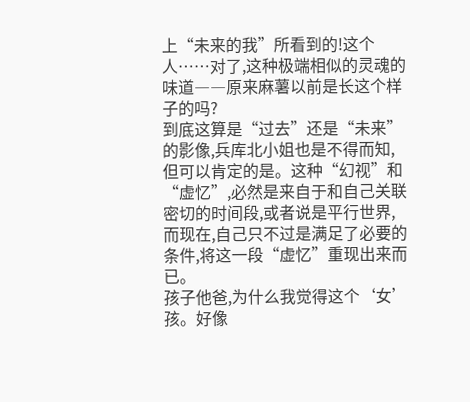上“未来的我”所看到的!这个人……对了,这种极端相似的灵魂的味道――原来麻薯以前是长这个样子的吗?
到底这算是“过去”还是“未来”的影像,兵库北小姐也是不得而知,但可以肯定的是。这种“幻视”和“虚忆”,必然是来自于和自己关联密切的时间段,或者说是平行世界,而现在,自己只不过是满足了必要的条件,将这一段“虚忆”重现出来而已。
孩子他爸,为什么我觉得这个‘女’孩。好像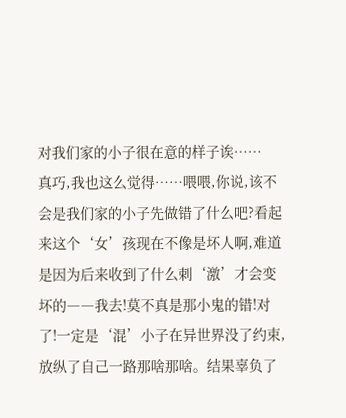对我们家的小子很在意的样子诶……
真巧,我也这么觉得……喂喂,你说,该不会是我们家的小子先做错了什么吧?看起来这个‘女’孩现在不像是坏人啊,难道是因为后来收到了什么刺‘激’才会变坏的――我去!莫不真是那小鬼的错!对了!一定是‘混’小子在异世界没了约束,放纵了自己一路那啥那啥。结果辜负了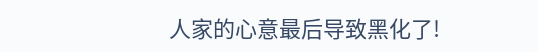人家的心意最后导致黑化了!